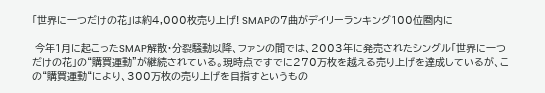「世界に一つだけの花」は約4,000枚売り上げ! SMAPの7曲がデイリーランキング100位圏内に

 今年1月に起こったSMAP解散・分裂騒動以降、ファンの間では、2003年に発売されたシングル「世界に一つだけの花」の“購買運動”が継続されている。現時点ですでに270万枚を越える売り上げを達成しているが、この“購買運動“により、300万枚の売り上げを目指すというもの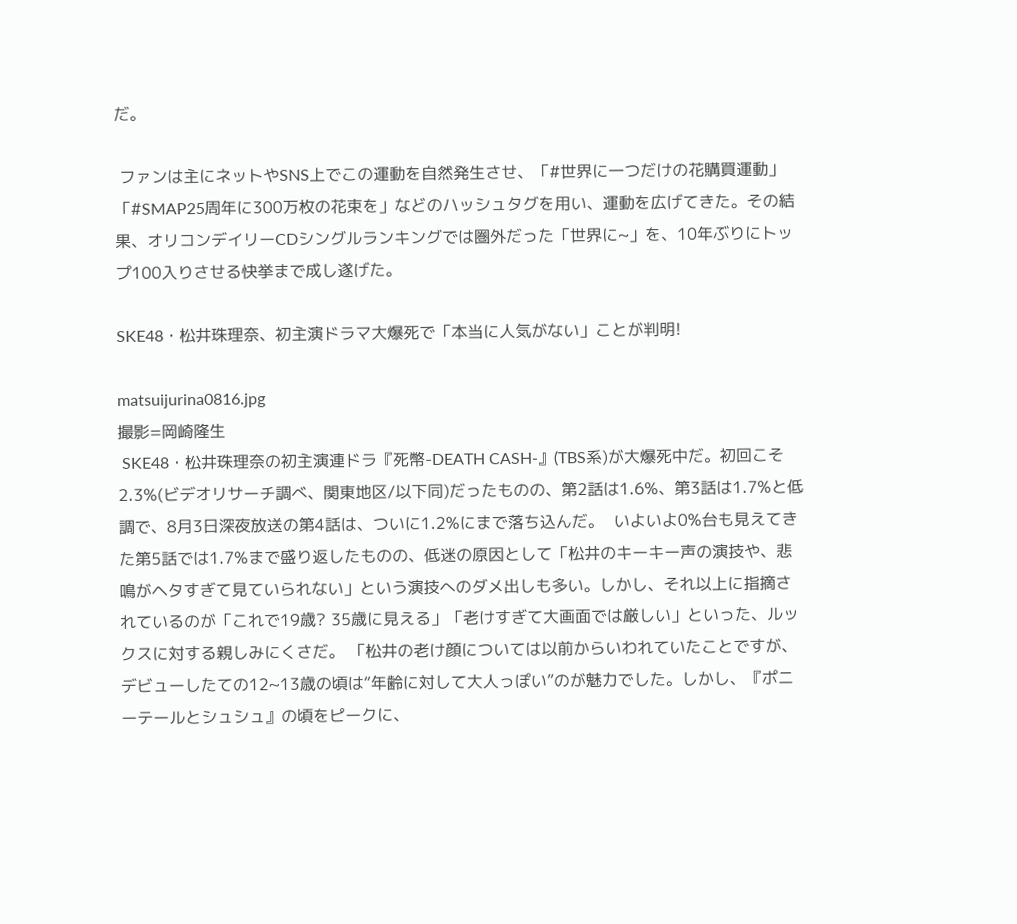だ。

 ファンは主にネットやSNS上でこの運動を自然発生させ、「#世界に一つだけの花購買運動」「#SMAP25周年に300万枚の花束を」などのハッシュタグを用い、運動を広げてきた。その結果、オリコンデイリーCDシングルランキングでは圏外だった「世界に~」を、10年ぶりにトップ100入りさせる快挙まで成し遂げた。

SKE48・松井珠理奈、初主演ドラマ大爆死で「本当に人気がない」ことが判明!

matsuijurina0816.jpg
撮影=岡崎隆生
 SKE48・松井珠理奈の初主演連ドラ『死幣-DEATH CASH-』(TBS系)が大爆死中だ。初回こそ2.3%(ビデオリサーチ調べ、関東地区/以下同)だったものの、第2話は1.6%、第3話は1.7%と低調で、8月3日深夜放送の第4話は、ついに1.2%にまで落ち込んだ。  いよいよ0%台も見えてきた第5話では1.7%まで盛り返したものの、低迷の原因として「松井のキーキー声の演技や、悲鳴がヘタすぎて見ていられない」という演技へのダメ出しも多い。しかし、それ以上に指摘されているのが「これで19歳? 35歳に見える」「老けすぎて大画面では厳しい」といった、ルックスに対する親しみにくさだ。 「松井の老け顔については以前からいわれていたことですが、デビューしたての12~13歳の頃は“年齢に対して大人っぽい”のが魅力でした。しかし、『ポニーテールとシュシュ』の頃をピークに、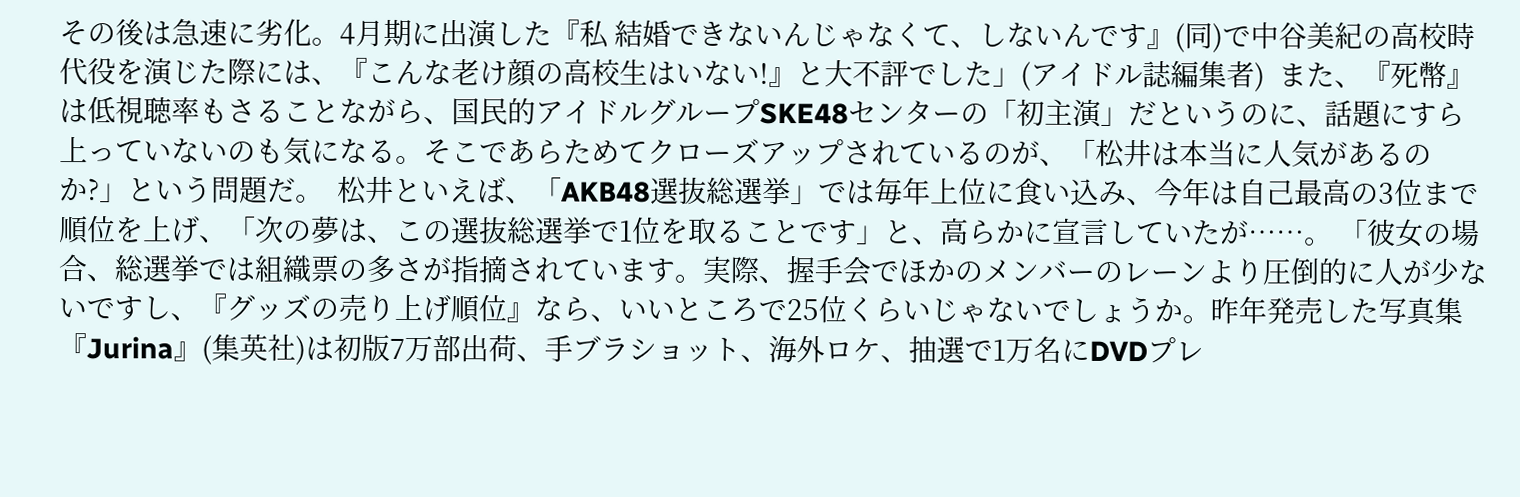その後は急速に劣化。4月期に出演した『私 結婚できないんじゃなくて、しないんです』(同)で中谷美紀の高校時代役を演じた際には、『こんな老け顔の高校生はいない!』と大不評でした」(アイドル誌編集者)  また、『死幣』は低視聴率もさることながら、国民的アイドルグループSKE48センターの「初主演」だというのに、話題にすら上っていないのも気になる。そこであらためてクローズアップされているのが、「松井は本当に人気があるのか?」という問題だ。  松井といえば、「AKB48選抜総選挙」では毎年上位に食い込み、今年は自己最高の3位まで順位を上げ、「次の夢は、この選抜総選挙で1位を取ることです」と、高らかに宣言していたが……。 「彼女の場合、総選挙では組織票の多さが指摘されています。実際、握手会でほかのメンバーのレーンより圧倒的に人が少ないですし、『グッズの売り上げ順位』なら、いいところで25位くらいじゃないでしょうか。昨年発売した写真集『Jurina』(集英社)は初版7万部出荷、手ブラショット、海外ロケ、抽選で1万名にDVDプレ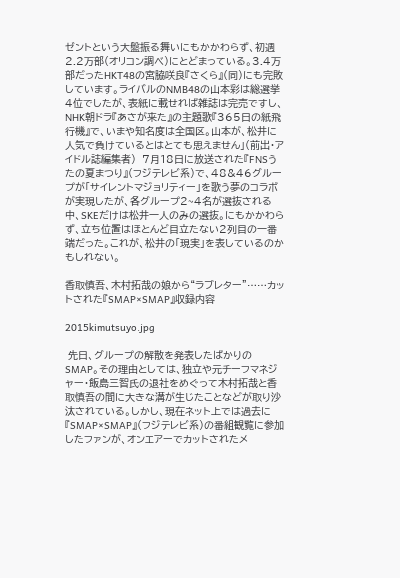ゼントという大盤振る舞いにもかかわらず、初週2.2万部(オリコン調べ)にとどまっている。3.4万部だったHKT48の宮脇咲良『さくら』(同)にも完敗しています。ライバルのNMB48の山本彩は総選挙4位でしたが、表紙に載せれば雑誌は完売ですし、NHK朝ドラ『あさが来た』の主題歌『365日の紙飛行機』で、いまや知名度は全国区。山本が、松井に人気で負けているとはとても思えません」(前出・アイドル誌編集者)  7月18日に放送された『FNSうたの夏まつり』(フジテレビ系)で、48&46グループが「サイレントマジョリティー」を歌う夢のコラボが実現したが、各グループ2~4名が選抜される中、SKEだけは松井一人のみの選抜。にもかかわらず、立ち位置はほとんど目立たない2列目の一番端だった。これが、松井の「現実」を表しているのかもしれない。

香取慎吾、木村拓哉の娘から“ラブレター”……カットされた『SMAP×SMAP』収録内容

2015kimutsuyo.jpg

 先日、グループの解散を発表したばかりのSMAP。その理由としては、独立や元チーフマネジャー・飯島三智氏の退社をめぐって木村拓哉と香取慎吾の間に大きな溝が生じたことなどが取り沙汰されている。しかし、現在ネット上では過去に『SMAP×SMAP』(フジテレビ系)の番組観覧に参加したファンが、オンエアーでカットされたメ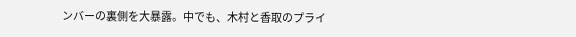ンバーの裏側を大暴露。中でも、木村と香取のプライ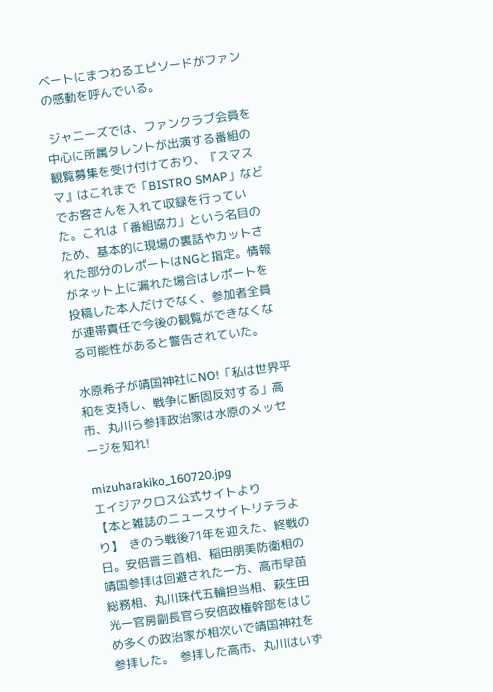ベートにまつわるエピソードがファンの感動を呼んでいる。

 ジャニーズでは、ファンクラブ会員を中心に所属タレントが出演する番組の観覧募集を受け付けており、『スマスマ』はこれまで「BISTRO SMAP」などでお客さんを入れて収録を行っていた。これは「番組協力」という名目のため、基本的に現場の裏話やカットされた部分のレポートはNGと指定。情報がネット上に漏れた場合はレポートを投稿した本人だけでなく、参加者全員が連帯責任で今後の観覧ができなくなる可能性があると警告されていた。

水原希子が靖国神社にNO!「私は世界平和を支持し、戦争に断固反対する」高市、丸川ら参拝政治家は水原のメッセージを知れ!

mizuharakiko_160720.jpg
エイジアクロス公式サイトより
【本と雑誌のニュースサイトリテラより】  きのう戦後71年を迎えた、終戦の日。安倍晋三首相、稲田朋美防衛相の靖国参拝は回避された一方、高市早苗総務相、丸川珠代五輪担当相、萩生田光一官房副長官ら安倍政権幹部をはじめ多くの政治家が相次いで靖国神社を参拝した。  参拝した高市、丸川はいず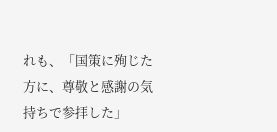れも、「国策に殉じた方に、尊敬と感謝の気持ちで参拝した」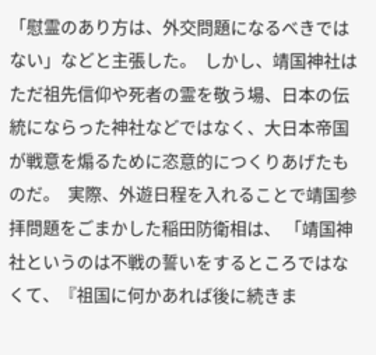「慰霊のあり方は、外交問題になるべきではない」などと主張した。  しかし、靖国神社はただ祖先信仰や死者の霊を敬う場、日本の伝統にならった神社などではなく、大日本帝国が戦意を煽るために恣意的につくりあげたものだ。  実際、外遊日程を入れることで靖国参拝問題をごまかした稲田防衛相は、 「靖国神社というのは不戦の誓いをするところではなくて、『祖国に何かあれば後に続きま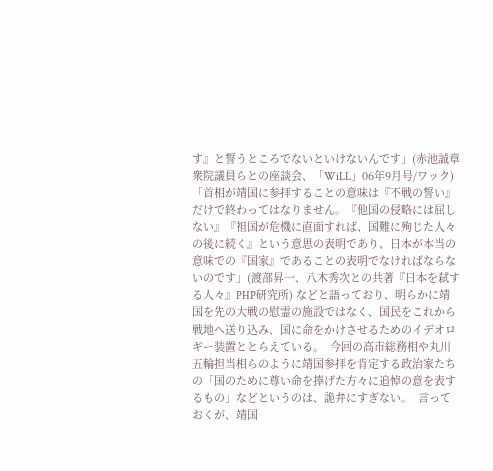す』と誓うところでないといけないんです」(赤池誠章衆院議員らとの座談会、「WiLL」06年9月号/ワック) 「首相が靖国に参拝することの意味は『不戦の誓い』だけで終わってはなりません。『他国の侵略には屈しない』『祖国が危機に直面すれば、国難に殉じた人々の後に続く』という意思の表明であり、日本が本当の意味での『国家』であることの表明でなければならないのです」(渡部昇一、八木秀次との共著『日本を弑する人々』PHP研究所) などと語っており、明らかに靖国を先の大戦の慰霊の施設ではなく、国民をこれから戦地へ送り込み、国に命をかけさせるためのイデオロギー装置ととらえている。  今回の高市総務相や丸川五輪担当相らのように靖国参拝を肯定する政治家たちの「国のために尊い命を捧げた方々に追悼の意を表するもの」などというのは、詭弁にすぎない。  言っておくが、靖国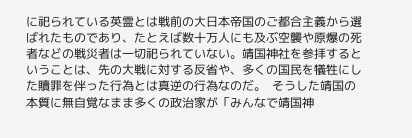に祀られている英霊とは戦前の大日本帝国のご都合主義から選ばれたものであり、たとえば数十万人にも及ぶ空襲や原爆の死者などの戦災者は一切祀られていない。靖国神社を参拝するということは、先の大戦に対する反省や、多くの国民を犠牲にした贖罪を伴った行為とは真逆の行為なのだ。  そうした靖国の本質に無自覚なまま多くの政治家が「みんなで靖国神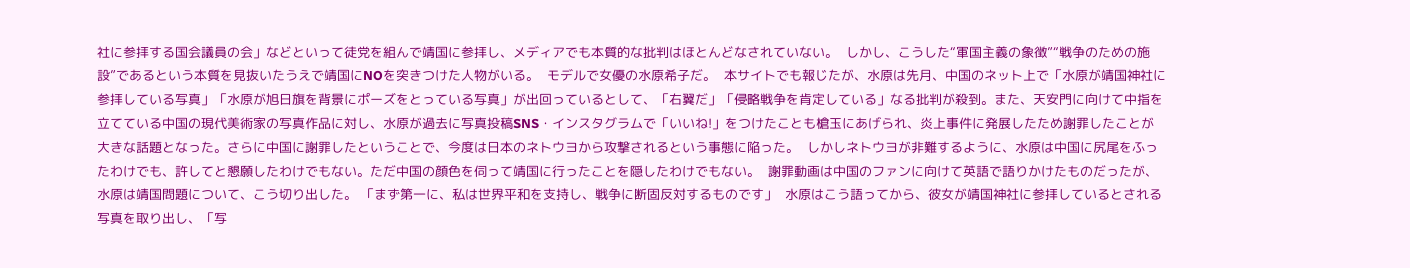社に参拝する国会議員の会」などといって徒党を組んで靖国に参拝し、メディアでも本質的な批判はほとんどなされていない。  しかし、こうした“軍国主義の象徴”“戦争のための施設”であるという本質を見抜いたうえで靖国にNOを突きつけた人物がいる。  モデルで女優の水原希子だ。  本サイトでも報じたが、水原は先月、中国のネット上で「水原が靖国神社に参拝している写真」「水原が旭日旗を背景にポーズをとっている写真」が出回っているとして、「右翼だ」「侵略戦争を肯定している」なる批判が殺到。また、天安門に向けて中指を立てている中国の現代美術家の写真作品に対し、水原が過去に写真投稿SNS・インスタグラムで「いいね!」をつけたことも槍玉にあげられ、炎上事件に発展したため謝罪したことが大きな話題となった。さらに中国に謝罪したということで、今度は日本のネトウヨから攻撃されるという事態に陥った。  しかしネトウヨが非難するように、水原は中国に尻尾をふったわけでも、許してと懇願したわけでもない。ただ中国の顔色を伺って靖国に行ったことを隠したわけでもない。  謝罪動画は中国のファンに向けて英語で語りかけたものだったが、水原は靖国問題について、こう切り出した。 「まず第一に、私は世界平和を支持し、戦争に断固反対するものです」  水原はこう語ってから、彼女が靖国神社に参拝しているとされる写真を取り出し、「写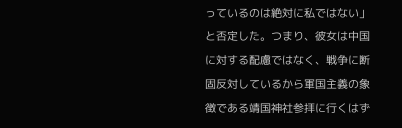っているのは絶対に私ではない」と否定した。つまり、彼女は中国に対する配慮ではなく、戦争に断固反対しているから軍国主義の象徴である靖国神社参拝に行くはず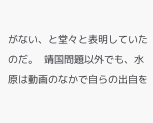がない、と堂々と表明していたのだ。  靖国問題以外でも、水原は動画のなかで自らの出自を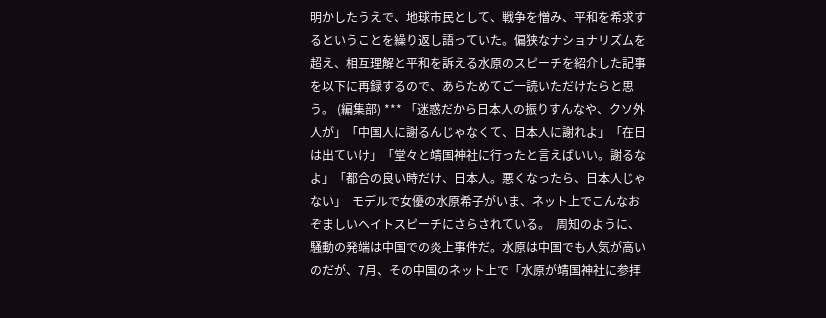明かしたうえで、地球市民として、戦争を憎み、平和を希求するということを繰り返し語っていた。偏狭なナショナリズムを超え、相互理解と平和を訴える水原のスピーチを紹介した記事を以下に再録するので、あらためてご一読いただけたらと思う。 (編集部) *** 「迷惑だから日本人の振りすんなや、クソ外人が」「中国人に謝るんじゃなくて、日本人に謝れよ」「在日は出ていけ」「堂々と靖国神社に行ったと言えばいい。謝るなよ」「都合の良い時だけ、日本人。悪くなったら、日本人じゃない」  モデルで女優の水原希子がいま、ネット上でこんなおぞましいヘイトスピーチにさらされている。  周知のように、騒動の発端は中国での炎上事件だ。水原は中国でも人気が高いのだが、7月、その中国のネット上で「水原が靖国神社に参拝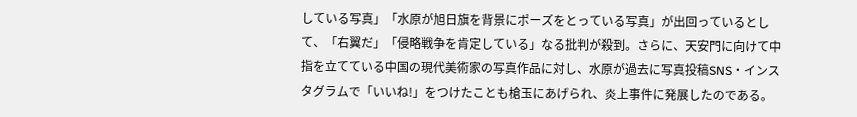している写真」「水原が旭日旗を背景にポーズをとっている写真」が出回っているとして、「右翼だ」「侵略戦争を肯定している」なる批判が殺到。さらに、天安門に向けて中指を立てている中国の現代美術家の写真作品に対し、水原が過去に写真投稿SNS・インスタグラムで「いいね!」をつけたことも槍玉にあげられ、炎上事件に発展したのである。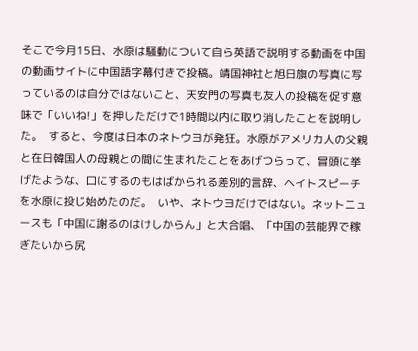そこで今月15日、水原は騒動について自ら英語で説明する動画を中国の動画サイトに中国語字幕付きで投稿。靖国神社と旭日旗の写真に写っているのは自分ではないこと、天安門の写真も友人の投稿を促す意味で「いいね!」を押しただけで1時間以内に取り消したことを説明した。  すると、今度は日本のネトウヨが発狂。水原がアメリカ人の父親と在日韓国人の母親との間に生まれたことをあげつらって、冒頭に挙げたような、口にするのもはばかられる差別的言辞、ヘイトスピーチを水原に投じ始めたのだ。  いや、ネトウヨだけではない。ネットニュースも「中国に謝るのはけしからん」と大合唱、「中国の芸能界で稼ぎたいから尻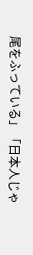尾をふっている」「日本人じゃ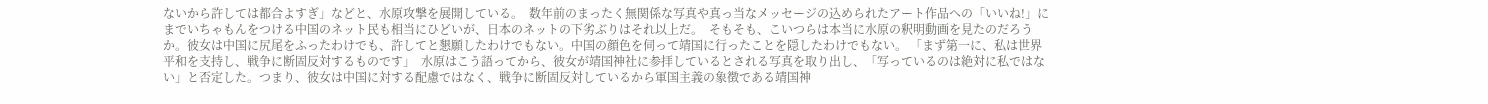ないから許しては都合よすぎ」などと、水原攻撃を展開している。  数年前のまったく無関係な写真や真っ当なメッセージの込められたアート作品への「いいね!」にまでいちゃもんをつける中国のネット民も相当にひどいが、日本のネットの下劣ぶりはそれ以上だ。  そもそも、こいつらは本当に水原の釈明動画を見たのだろうか。彼女は中国に尻尾をふったわけでも、許してと懇願したわけでもない。中国の顔色を伺って靖国に行ったことを隠したわけでもない。 「まず第一に、私は世界平和を支持し、戦争に断固反対するものです」  水原はこう語ってから、彼女が靖国神社に参拝しているとされる写真を取り出し、「写っているのは絶対に私ではない」と否定した。つまり、彼女は中国に対する配慮ではなく、戦争に断固反対しているから軍国主義の象徴である靖国神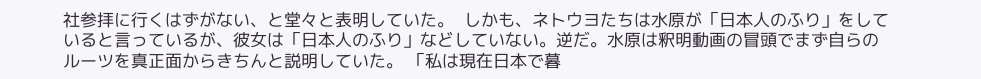社参拝に行くはずがない、と堂々と表明していた。  しかも、ネトウヨたちは水原が「日本人のふり」をしていると言っているが、彼女は「日本人のふり」などしていない。逆だ。水原は釈明動画の冒頭でまず自らのルーツを真正面からきちんと説明していた。 「私は現在日本で暮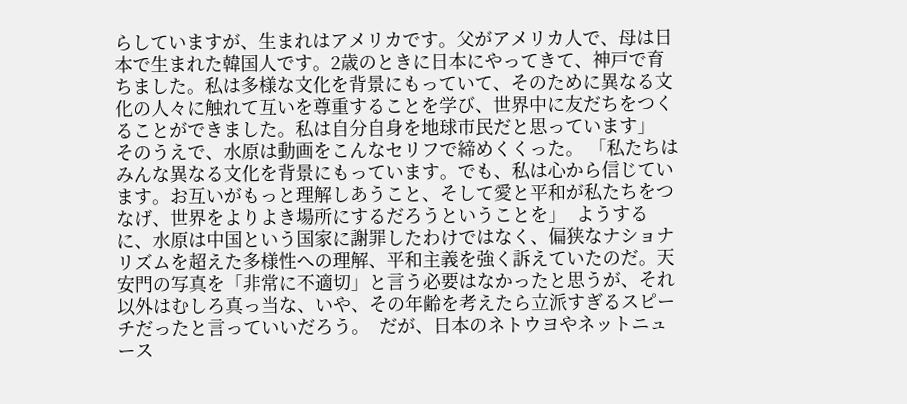らしていますが、生まれはアメリカです。父がアメリカ人で、母は日本で生まれた韓国人です。2歳のときに日本にやってきて、神戸で育ちました。私は多様な文化を背景にもっていて、そのために異なる文化の人々に触れて互いを尊重することを学び、世界中に友だちをつくることができました。私は自分自身を地球市民だと思っています」  そのうえで、水原は動画をこんなセリフで締めくくった。 「私たちはみんな異なる文化を背景にもっています。でも、私は心から信じています。お互いがもっと理解しあうこと、そして愛と平和が私たちをつなげ、世界をよりよき場所にするだろうということを」  ようするに、水原は中国という国家に謝罪したわけではなく、偏狭なナショナリズムを超えた多様性への理解、平和主義を強く訴えていたのだ。天安門の写真を「非常に不適切」と言う必要はなかったと思うが、それ以外はむしろ真っ当な、いや、その年齢を考えたら立派すぎるスピーチだったと言っていいだろう。  だが、日本のネトウヨやネットニュース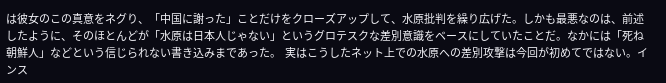は彼女のこの真意をネグり、「中国に謝った」ことだけをクローズアップして、水原批判を繰り広げた。しかも最悪なのは、前述したように、そのほとんどが「水原は日本人じゃない」というグロテスクな差別意識をベースにしていたことだ。なかには「死ね朝鮮人」などという信じられない書き込みまであった。  実はこうしたネット上での水原への差別攻撃は今回が初めてではない。インス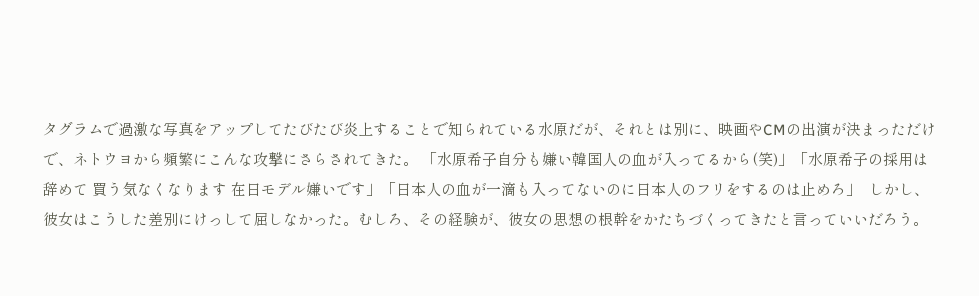タグラムで過激な写真をアップしてたびたび炎上することで知られている水原だが、それとは別に、映画やCMの出演が決まっただけで、ネトウヨから頻繁にこんな攻撃にさらされてきた。 「水原希子自分も嫌い韓国人の血が入ってるから(笑)」「水原希子の採用は辞めて 買う気なくなります 在日モデル嫌いです」「日本人の血が一滴も入ってないのに日本人のフリをするのは止めろ」  しかし、彼女はこうした差別にけっして屈しなかった。むしろ、その経験が、彼女の思想の根幹をかたちづくってきたと言っていいだろう。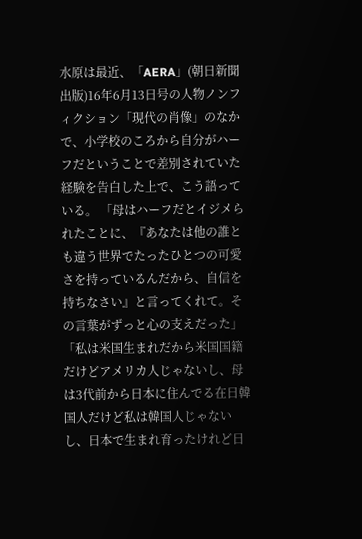水原は最近、「AERA」(朝日新聞出版)16年6月13日号の人物ノンフィクション「現代の肖像」のなかで、小学校のころから自分がハーフだということで差別されていた経験を告白した上で、こう語っている。 「母はハーフだとイジメられたことに、『あなたは他の誰とも違う世界でたったひとつの可愛さを持っているんだから、自信を持ちなさい』と言ってくれて。その言葉がずっと心の支えだった」 「私は米国生まれだから米国国籍だけどアメリカ人じゃないし、母は3代前から日本に住んでる在日韓国人だけど私は韓国人じゃないし、日本で生まれ育ったけれど日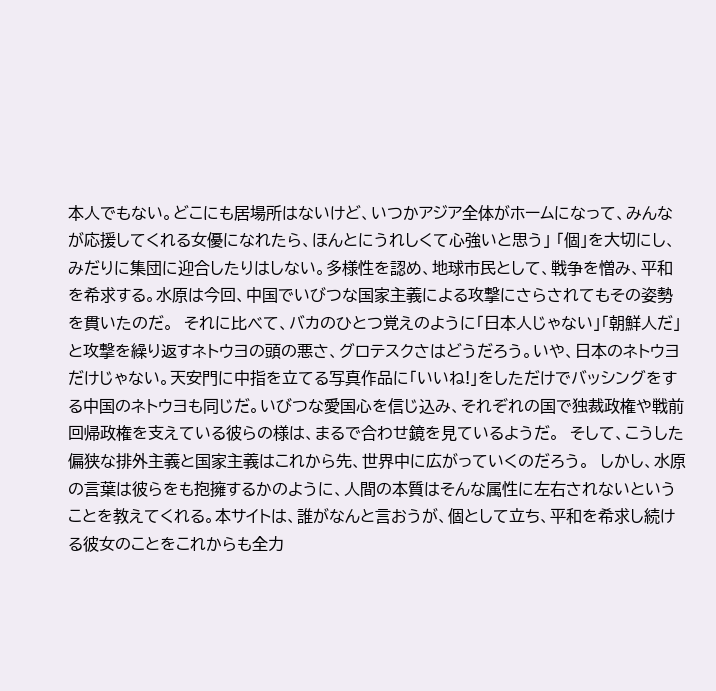本人でもない。どこにも居場所はないけど、いつかアジア全体がホームになって、みんなが応援してくれる女優になれたら、ほんとにうれしくて心強いと思う」 「個」を大切にし、みだりに集団に迎合したりはしない。多様性を認め、地球市民として、戦争を憎み、平和を希求する。水原は今回、中国でいびつな国家主義による攻撃にさらされてもその姿勢を貫いたのだ。  それに比べて、バカのひとつ覚えのように「日本人じゃない」「朝鮮人だ」と攻撃を繰り返すネトウヨの頭の悪さ、グロテスクさはどうだろう。いや、日本のネトウヨだけじゃない。天安門に中指を立てる写真作品に「いいね!」をしただけでバッシングをする中国のネトウヨも同じだ。いびつな愛国心を信じ込み、それぞれの国で独裁政権や戦前回帰政権を支えている彼らの様は、まるで合わせ鏡を見ているようだ。  そして、こうした偏狭な排外主義と国家主義はこれから先、世界中に広がっていくのだろう。  しかし、水原の言葉は彼らをも抱擁するかのように、人間の本質はそんな属性に左右されないということを教えてくれる。本サイトは、誰がなんと言おうが、個として立ち、平和を希求し続ける彼女のことをこれからも全力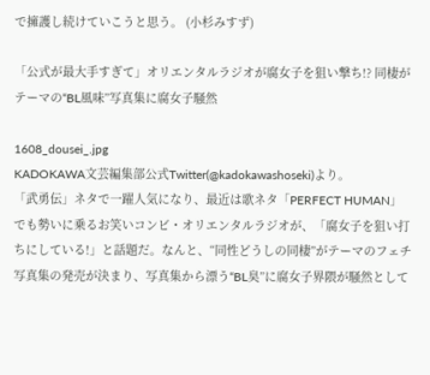で擁護し続けていこうと思う。 (小杉みすず)

「公式が最大手すぎて」オリエンタルラジオが腐女子を狙い撃ち!? 同棲がテーマの“BL風味”写真集に腐女子騒然

1608_dousei_.jpg
KADOKAWA文芸編集部公式Twitter(@kadokawashoseki)より。
「武勇伝」ネタで一躍人気になり、最近は歌ネタ「PERFECT HUMAN」でも勢いに乗るお笑いコンビ・オリエンタルラジオが、「腐女子を狙い打ちにしている!」と話題だ。なんと、“同性どうしの同棲”がテーマのフェチ写真集の発売が決まり、写真集から漂う“BL臭”に腐女子界隈が騒然として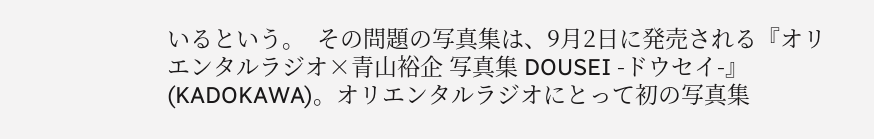いるという。  その問題の写真集は、9月2日に発売される『オリエンタルラジオ×青山裕企 写真集 DOUSEI -ドウセイ-』(KADOKAWA)。オリエンタルラジオにとって初の写真集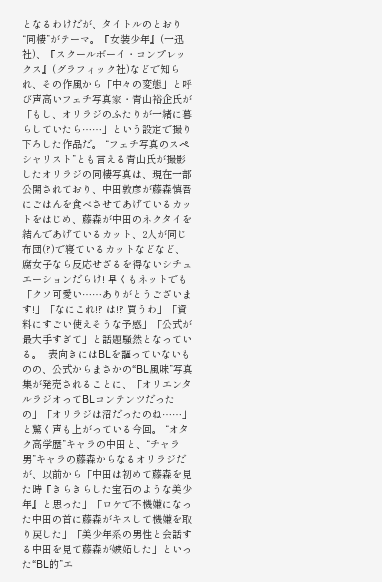となるわけだが、タイトルのとおり“同棲”がテーマ。『女装少年』(一迅社)、『スクールボーイ・コンプレックス』(グラフィック社)などで知られ、その作風から「中々の変態」と呼び声高いフェチ写真家・青山裕企氏が「もし、オリラジのふたりが一緒に暮らしていたら……」という設定で撮り下ろした作品だ。 “フェチ写真のスペシャリスト”とも言える青山氏が撮影したオリラジの同棲写真は、現在一部公開されており、中田敦彦が藤森慎吾にごはんを食べさせてあげているカットをはじめ、藤森が中田のネクタイを結んであげているカット、2人が同じ布団(?)で寝ているカットなどなど、腐女子なら反応せざるを得ないシチュエーションだらけ! 早くもネットでも「クソ可愛い……ありがとうございます!」「なにこれ!? は!? 買うわ」「資料にすごい使えそうな予感」「公式が最大手すぎて」と話題騒然となっている。  表向きにはBLを謳っていないものの、公式からまさかの“BL風味”写真集が発売されることに、「オリエンタルラジオってBLコンテンツだったの」「オリラジは沼だったのね……」と驚く声も上がっている今回。 “オタク高学歴”キャラの中田と、“チャラ男”キャラの藤森からなるオリラジだが、以前から「中田は初めて藤森を見た時『きらきらした宝石のような美少年』と思った」「ロケで不機嫌になった中田の首に藤森がキスして機嫌を取り戻した」「美少年系の男性と会話する中田を見て藤森が嫉妬した」といった“BL的”エ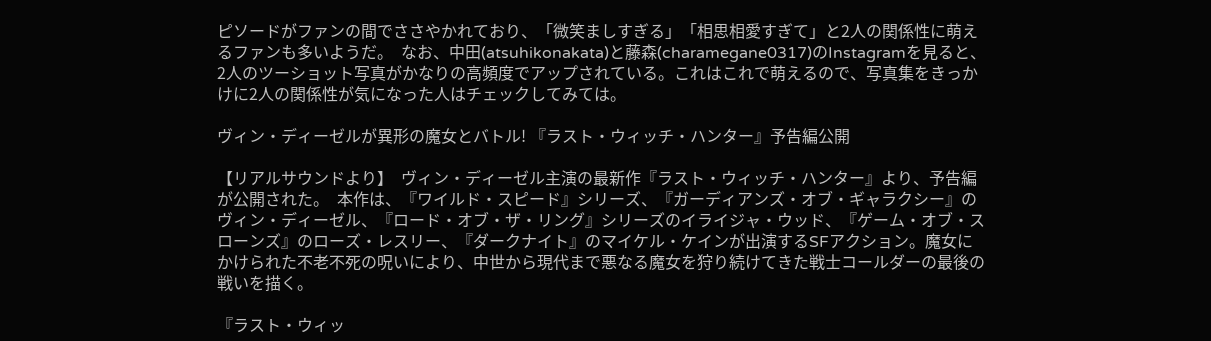ピソードがファンの間でささやかれており、「微笑ましすぎる」「相思相愛すぎて」と2人の関係性に萌えるファンも多いようだ。  なお、中田(atsuhikonakata)と藤森(charamegane0317)のInstagramを見ると、2人のツーショット写真がかなりの高頻度でアップされている。これはこれで萌えるので、写真集をきっかけに2人の関係性が気になった人はチェックしてみては。

ヴィン・ディーゼルが異形の魔女とバトル! 『ラスト・ウィッチ・ハンター』予告編公開

【リアルサウンドより】  ヴィン・ディーゼル主演の最新作『ラスト・ウィッチ・ハンター』より、予告編が公開された。  本作は、『ワイルド・スピード』シリーズ、『ガーディアンズ・オブ・ギャラクシー』のヴィン・ディーゼル、『ロード・オブ・ザ・リング』シリーズのイライジャ・ウッド、『ゲーム・オブ・スローンズ』のローズ・レスリー、『ダークナイト』のマイケル・ケインが出演するSFアクション。魔女にかけられた不老不死の呪いにより、中世から現代まで悪なる魔女を狩り続けてきた戦士コールダーの最後の戦いを描く。

『ラスト・ウィッ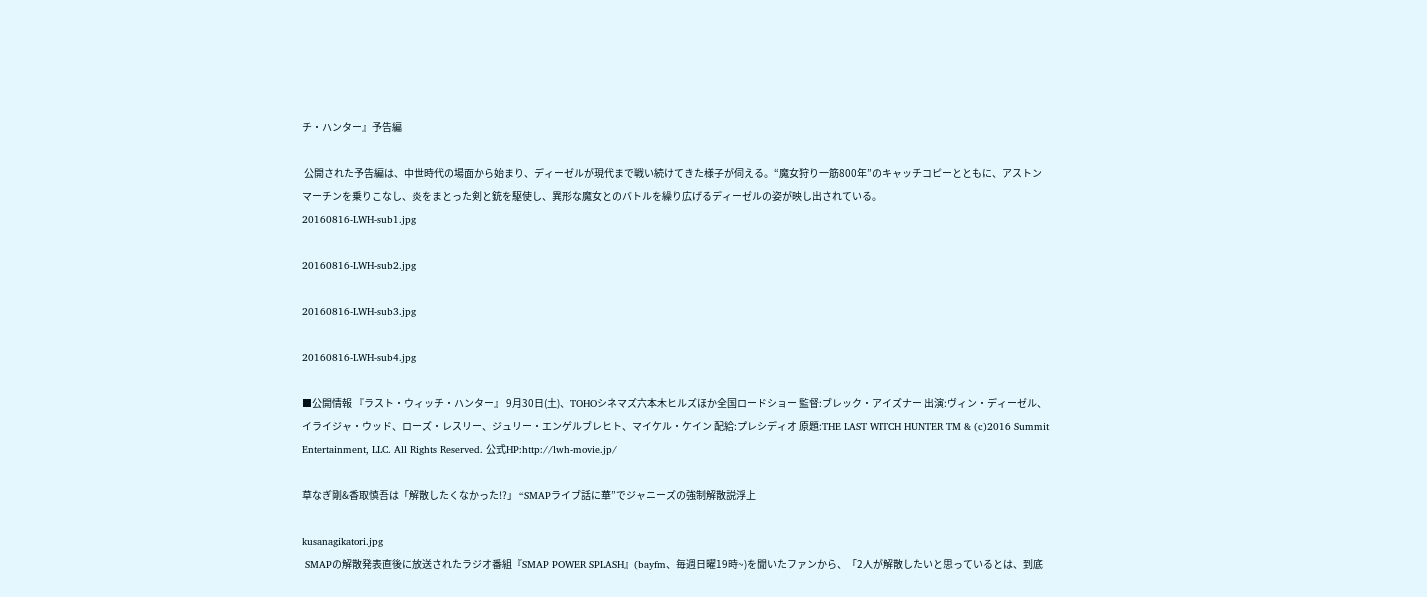チ・ハンター』予告編

 公開された予告編は、中世時代の場面から始まり、ディーゼルが現代まで戦い続けてきた様子が伺える。“魔女狩り一筋800年”のキャッチコピーとともに、アストンマーチンを乗りこなし、炎をまとった剣と銃を駆使し、異形な魔女とのバトルを繰り広げるディーゼルの姿が映し出されている。
20160816-LWH-sub1.jpg

20160816-LWH-sub2.jpg

20160816-LWH-sub3.jpg

20160816-LWH-sub4.jpg

■公開情報 『ラスト・ウィッチ・ハンター』 9月30日(土)、TOHOシネマズ六本木ヒルズほか全国ロードショー 監督:ブレック・アイズナー 出演:ヴィン・ディーゼル、イライジャ・ウッド、ローズ・レスリー、ジュリー・エンゲルブレヒト、マイケル・ケイン 配給:プレシディオ 原題:THE LAST WITCH HUNTER TM & (c)2016 Summit Entertainment, LLC. All Rights Reserved. 公式HP:http://lwh-movie.jp/

草なぎ剛&香取慎吾は「解散したくなかった!?」 “SMAPライブ話に華”でジャニーズの強制解散説浮上

kusanagikatori.jpg
 SMAPの解散発表直後に放送されたラジオ番組『SMAP POWER SPLASH』(bayfm、毎週日曜19時~)を聞いたファンから、「2人が解散したいと思っているとは、到底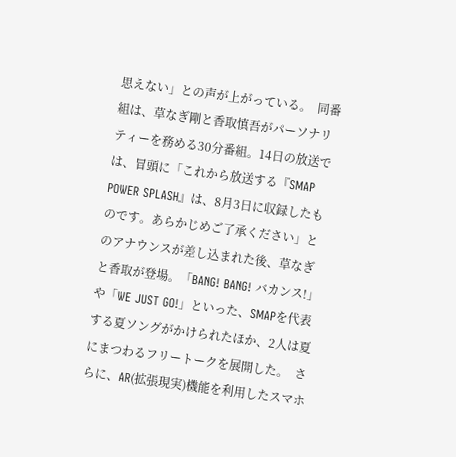思えない」との声が上がっている。  同番組は、草なぎ剛と香取慎吾がパーソナリティーを務める30分番組。14日の放送では、冒頭に「これから放送する『SMAP POWER SPLASH』は、8月3日に収録したものです。あらかじめご了承ください」とのアナウンスが差し込まれた後、草なぎと香取が登場。「BANG! BANG! バカンス!」や「WE JUST GO!」といった、SMAPを代表する夏ソングがかけられたほか、2人は夏にまつわるフリートークを展開した。  さらに、AR(拡張現実)機能を利用したスマホ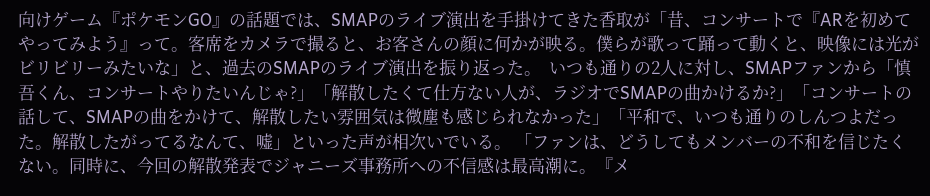向けゲーム『ポケモンGO』の話題では、SMAPのライブ演出を手掛けてきた香取が「昔、コンサートで『ARを初めてやってみよう』って。客席をカメラで撮ると、お客さんの顔に何かが映る。僕らが歌って踊って動くと、映像には光がビリビリーみたいな」と、過去のSMAPのライブ演出を振り返った。  いつも通りの2人に対し、SMAPファンから「慎吾くん、コンサートやりたいんじゃ?」「解散したくて仕方ない人が、ラジオでSMAPの曲かけるか?」「コンサートの話して、SMAPの曲をかけて、解散したい雰囲気は微塵も感じられなかった」「平和で、いつも通りのしんつよだった。解散したがってるなんて、嘘」といった声が相次いでいる。 「ファンは、どうしてもメンバーの不和を信じたくない。同時に、今回の解散発表でジャニーズ事務所への不信感は最高潮に。『メ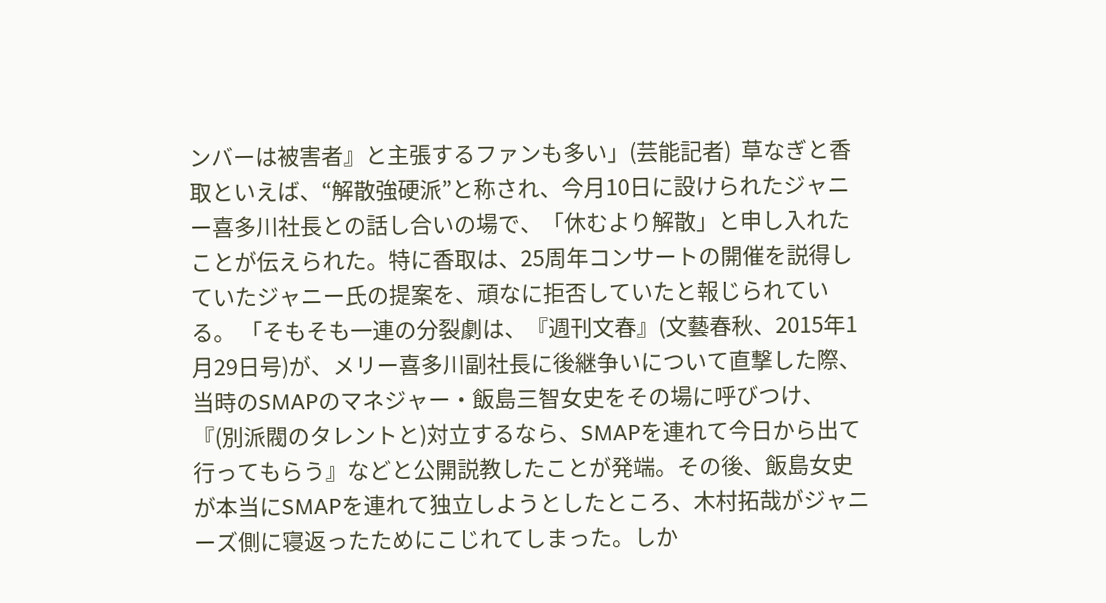ンバーは被害者』と主張するファンも多い」(芸能記者)  草なぎと香取といえば、“解散強硬派”と称され、今月10日に設けられたジャニー喜多川社長との話し合いの場で、「休むより解散」と申し入れたことが伝えられた。特に香取は、25周年コンサートの開催を説得していたジャニー氏の提案を、頑なに拒否していたと報じられている。 「そもそも一連の分裂劇は、『週刊文春』(文藝春秋、2015年1月29日号)が、メリー喜多川副社長に後継争いについて直撃した際、当時のSMAPのマネジャー・飯島三智女史をその場に呼びつけ、『(別派閥のタレントと)対立するなら、SMAPを連れて今日から出て行ってもらう』などと公開説教したことが発端。その後、飯島女史が本当にSMAPを連れて独立しようとしたところ、木村拓哉がジャニーズ側に寝返ったためにこじれてしまった。しか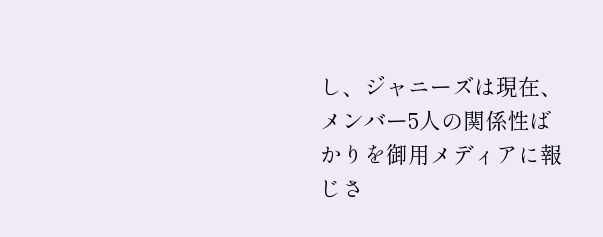し、ジャニーズは現在、メンバー5人の関係性ばかりを御用メディアに報じさ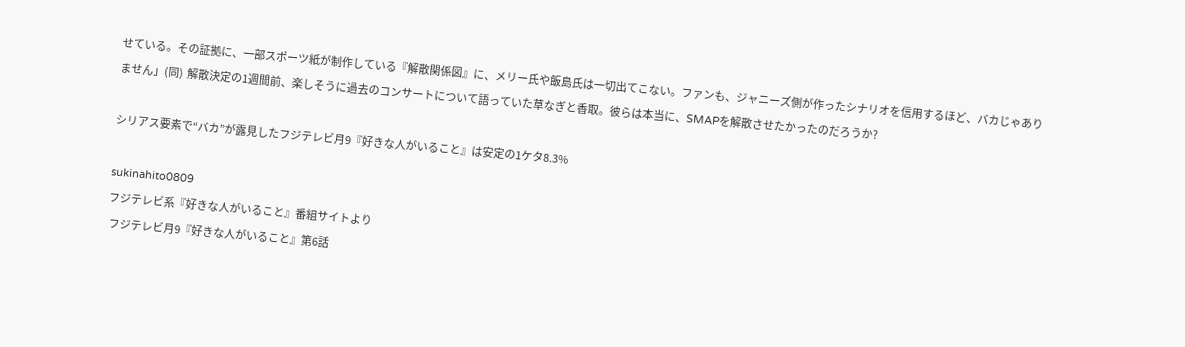せている。その証拠に、一部スポーツ紙が制作している『解散関係図』に、メリー氏や飯島氏は一切出てこない。ファンも、ジャニーズ側が作ったシナリオを信用するほど、バカじゃありません」(同)  解散決定の1週間前、楽しそうに過去のコンサートについて語っていた草なぎと香取。彼らは本当に、SMAPを解散させたかったのだろうか?

シリアス要素で“バカ”が露見したフジテレビ月9『好きな人がいること』は安定の1ケタ8.3%

sukinahito0809
フジテレビ系『好きな人がいること』番組サイトより
 フジテレビ月9『好きな人がいること』第6話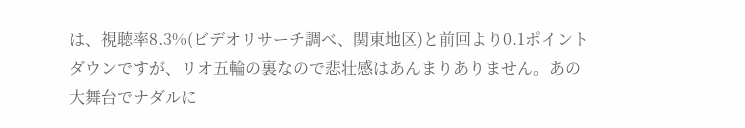は、視聴率8.3%(ビデオリサーチ調べ、関東地区)と前回より0.1ポイントダウンですが、リオ五輪の裏なので悲壮感はあんまりありません。あの大舞台でナダルに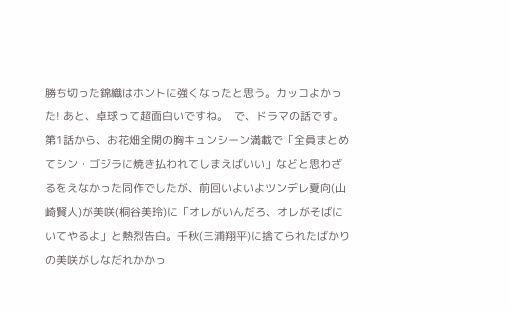勝ち切った錦織はホントに強くなったと思う。カッコよかった! あと、卓球って超面白いですね。  で、ドラマの話です。  第1話から、お花畑全開の胸キュンシーン満載で「全員まとめてシン・ゴジラに焼き払われてしまえばいい」などと思わざるをえなかった同作でしたが、前回いよいよツンデレ夏向(山崎賢人)が美咲(桐谷美玲)に「オレがいんだろ、オレがそばにいてやるよ」と熱烈告白。千秋(三浦翔平)に捨てられたばかりの美咲がしなだれかかっ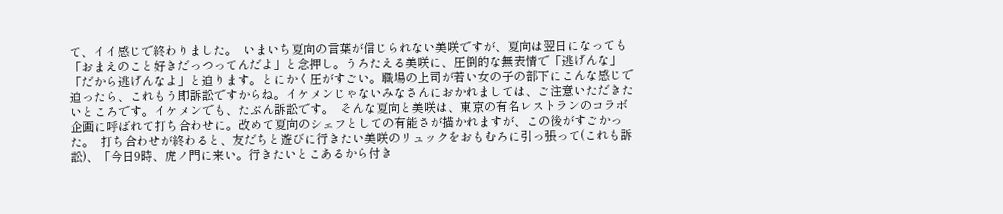て、イイ感じで終わりました。  いまいち夏向の言葉が信じられない美咲ですが、夏向は翌日になっても「おまえのこと好きだっつってんだよ」と念押し。うろたえる美咲に、圧倒的な無表情で「逃げんな」「だから逃げんなよ」と迫ります。とにかく圧がすごい。職場の上司が若い女の子の部下にこんな感じで迫ったら、これもう即訴訟ですからね。イケメンじゃないみなさんにおかれましては、ご注意いただきたいところです。イケメンでも、たぶん訴訟です。  そんな夏向と美咲は、東京の有名レストランのコラボ企画に呼ばれて打ち合わせに。改めて夏向のシェフとしての有能さが描かれますが、この後がすごかった。  打ち合わせが終わると、友だちと遊びに行きたい美咲のリュックをおもむろに引っ張って(これも訴訟)、「今日9時、虎ノ門に来い。行きたいとこあるから付き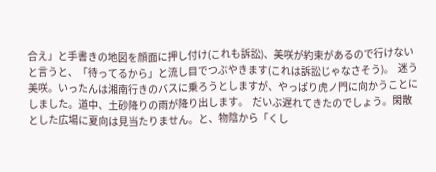合え」と手書きの地図を顔面に押し付け(これも訴訟)、美咲が約束があるので行けないと言うと、「待ってるから」と流し目でつぶやきます(これは訴訟じゃなさそう)。  迷う美咲。いったんは湘南行きのバスに乗ろうとしますが、やっぱり虎ノ門に向かうことにしました。道中、土砂降りの雨が降り出します。  だいぶ遅れてきたのでしょう。閑散とした広場に夏向は見当たりません。と、物陰から「くし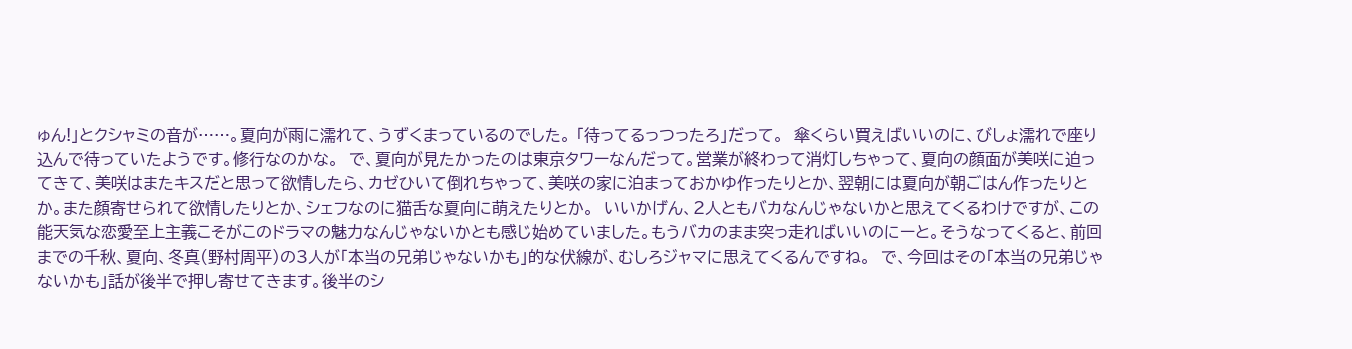ゅん!」とクシャミの音が……。夏向が雨に濡れて、うずくまっているのでした。 「待ってるっつったろ」だって。  傘くらい買えばいいのに、びしょ濡れで座り込んで待っていたようです。修行なのかな。  で、夏向が見たかったのは東京タワーなんだって。営業が終わって消灯しちゃって、夏向の顔面が美咲に迫ってきて、美咲はまたキスだと思って欲情したら、カゼひいて倒れちゃって、美咲の家に泊まっておかゆ作ったりとか、翌朝には夏向が朝ごはん作ったりとか。また顔寄せられて欲情したりとか、シェフなのに猫舌な夏向に萌えたりとか。  いいかげん、2人ともバカなんじゃないかと思えてくるわけですが、この能天気な恋愛至上主義こそがこのドラマの魅力なんじゃないかとも感じ始めていました。もうバカのまま突っ走ればいいのにーと。そうなってくると、前回までの千秋、夏向、冬真(野村周平)の3人が「本当の兄弟じゃないかも」的な伏線が、むしろジャマに思えてくるんですね。  で、今回はその「本当の兄弟じゃないかも」話が後半で押し寄せてきます。後半のシ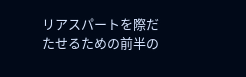リアスパートを際だたせるための前半の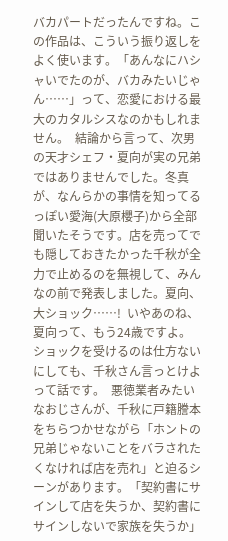バカパートだったんですね。この作品は、こういう振り返しをよく使います。「あんなにハシャいでたのが、バカみたいじゃん……」って、恋愛における最大のカタルシスなのかもしれません。  結論から言って、次男の天才シェフ・夏向が実の兄弟ではありませんでした。冬真が、なんらかの事情を知ってるっぽい愛海(大原櫻子)から全部聞いたそうです。店を売ってでも隠しておきたかった千秋が全力で止めるのを無視して、みんなの前で発表しました。夏向、大ショック……!  いやあのね、夏向って、もう24歳ですよ。ショックを受けるのは仕方ないにしても、千秋さん言っとけよって話です。  悪徳業者みたいなおじさんが、千秋に戸籍謄本をちらつかせながら「ホントの兄弟じゃないことをバラされたくなければ店を売れ」と迫るシーンがあります。「契約書にサインして店を失うか、契約書にサインしないで家族を失うか」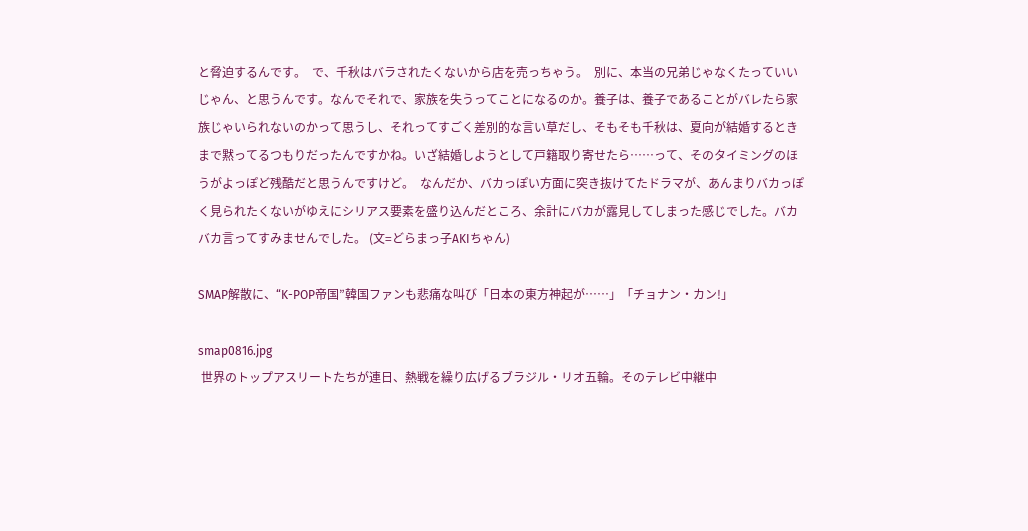と脅迫するんです。  で、千秋はバラされたくないから店を売っちゃう。  別に、本当の兄弟じゃなくたっていいじゃん、と思うんです。なんでそれで、家族を失うってことになるのか。養子は、養子であることがバレたら家族じゃいられないのかって思うし、それってすごく差別的な言い草だし、そもそも千秋は、夏向が結婚するときまで黙ってるつもりだったんですかね。いざ結婚しようとして戸籍取り寄せたら……って、そのタイミングのほうがよっぽど残酷だと思うんですけど。  なんだか、バカっぽい方面に突き抜けてたドラマが、あんまりバカっぽく見られたくないがゆえにシリアス要素を盛り込んだところ、余計にバカが露見してしまった感じでした。バカバカ言ってすみませんでした。 (文=どらまっ子AKIちゃん)

SMAP解散に、“K-POP帝国”韓国ファンも悲痛な叫び「日本の東方神起が……」「チョナン・カン!」

smap0816.jpg
 世界のトップアスリートたちが連日、熱戦を繰り広げるブラジル・リオ五輪。そのテレビ中継中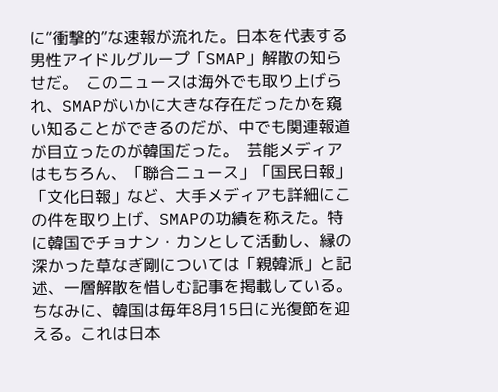に“衝撃的”な速報が流れた。日本を代表する男性アイドルグループ「SMAP」解散の知らせだ。  このニュースは海外でも取り上げられ、SMAPがいかに大きな存在だったかを窺い知ることができるのだが、中でも関連報道が目立ったのが韓国だった。  芸能メディアはもちろん、「聯合ニュース」「国民日報」「文化日報」など、大手メディアも詳細にこの件を取り上げ、SMAPの功績を称えた。特に韓国でチョナン・カンとして活動し、縁の深かった草なぎ剛については「親韓派」と記述、一層解散を惜しむ記事を掲載している。  ちなみに、韓国は毎年8月15日に光復節を迎える。これは日本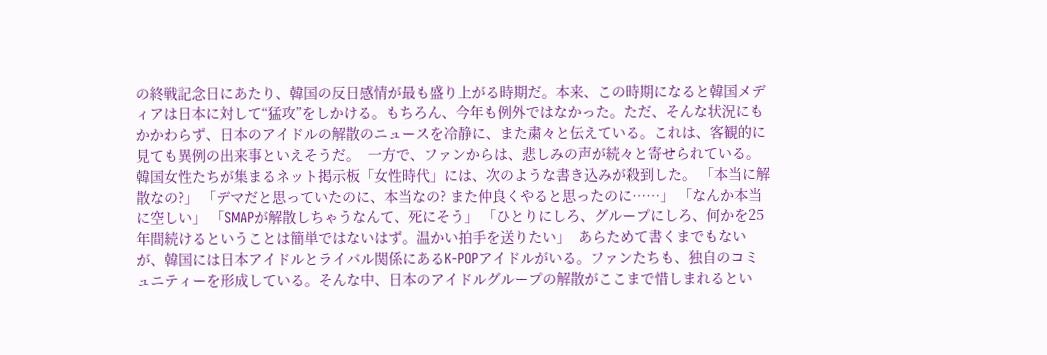の終戦記念日にあたり、韓国の反日感情が最も盛り上がる時期だ。本来、この時期になると韓国メディアは日本に対して“猛攻”をしかける。もちろん、今年も例外ではなかった。ただ、そんな状況にもかかわらず、日本のアイドルの解散のニュースを冷静に、また粛々と伝えている。これは、客観的に見ても異例の出来事といえそうだ。  一方で、ファンからは、悲しみの声が続々と寄せられている。韓国女性たちが集まるネット掲示板「女性時代」には、次のような書き込みが殺到した。 「本当に解散なの?」 「デマだと思っていたのに、本当なの? また仲良くやると思ったのに……」 「なんか本当に空しい」 「SMAPが解散しちゃうなんて、死にそう」 「ひとりにしろ、グループにしろ、何かを25年間続けるということは簡単ではないはず。温かい拍手を送りたい」  あらためて書くまでもないが、韓国には日本アイドルとライバル関係にあるK-POPアイドルがいる。ファンたちも、独自のコミュニティーを形成している。そんな中、日本のアイドルグループの解散がここまで惜しまれるとい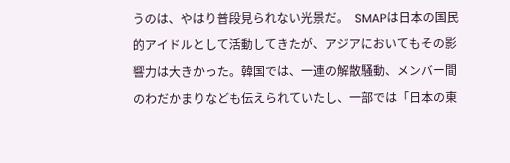うのは、やはり普段見られない光景だ。  SMAPは日本の国民的アイドルとして活動してきたが、アジアにおいてもその影響力は大きかった。韓国では、一連の解散騒動、メンバー間のわだかまりなども伝えられていたし、一部では「日本の東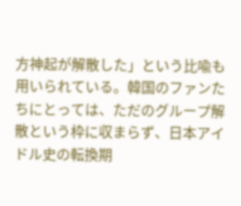方神起が解散した」という比喩も用いられている。韓国のファンたちにとっては、ただのグループ解散という枠に収まらず、日本アイドル史の転換期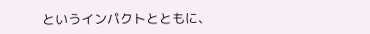というインパクトとともに、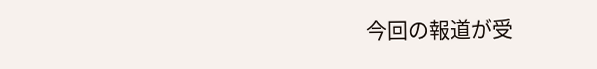今回の報道が受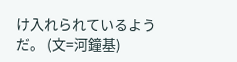け入れられているようだ。 (文=河鐘基)